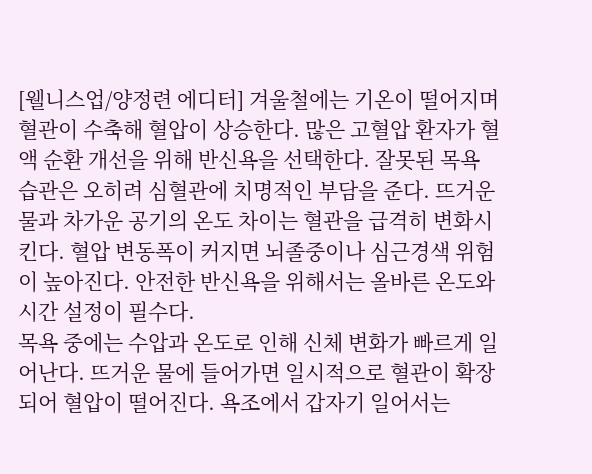[웰니스업/양정련 에디터] 겨울철에는 기온이 떨어지며 혈관이 수축해 혈압이 상승한다. 많은 고혈압 환자가 혈액 순환 개선을 위해 반신욕을 선택한다. 잘못된 목욕 습관은 오히려 심혈관에 치명적인 부담을 준다. 뜨거운 물과 차가운 공기의 온도 차이는 혈관을 급격히 변화시킨다. 혈압 변동폭이 커지면 뇌졸중이나 심근경색 위험이 높아진다. 안전한 반신욕을 위해서는 올바른 온도와 시간 설정이 필수다.
목욕 중에는 수압과 온도로 인해 신체 변화가 빠르게 일어난다. 뜨거운 물에 들어가면 일시적으로 혈관이 확장되어 혈압이 떨어진다. 욕조에서 갑자기 일어서는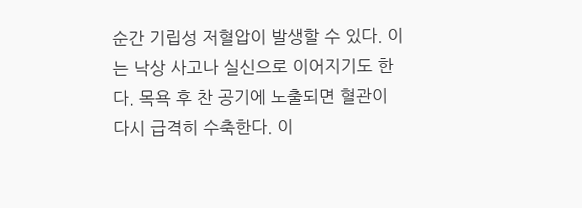순간 기립성 저혈압이 발생할 수 있다. 이는 낙상 사고나 실신으로 이어지기도 한다. 목욕 후 찬 공기에 노출되면 혈관이 다시 급격히 수축한다. 이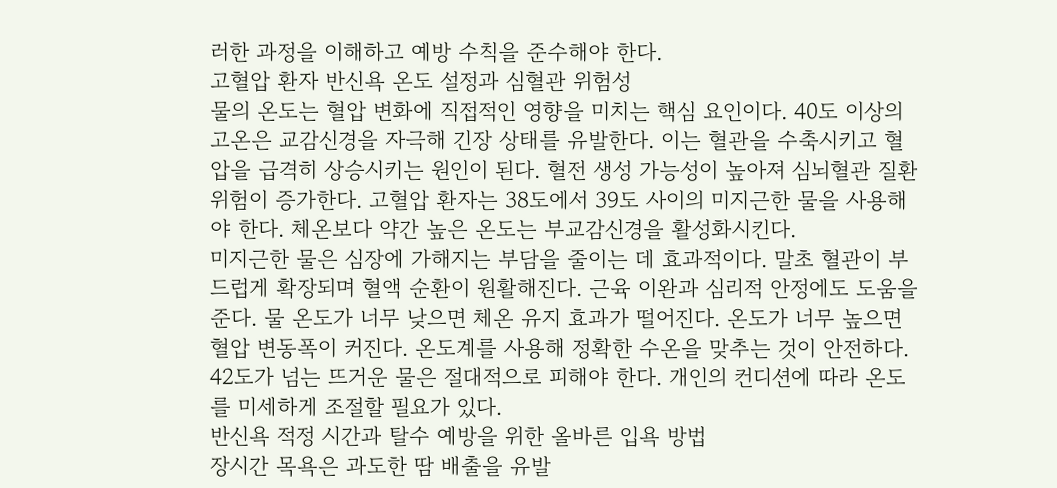러한 과정을 이해하고 예방 수칙을 준수해야 한다.
고혈압 환자 반신욕 온도 설정과 심혈관 위험성
물의 온도는 혈압 변화에 직접적인 영향을 미치는 핵심 요인이다. 40도 이상의 고온은 교감신경을 자극해 긴장 상태를 유발한다. 이는 혈관을 수축시키고 혈압을 급격히 상승시키는 원인이 된다. 혈전 생성 가능성이 높아져 심뇌혈관 질환 위험이 증가한다. 고혈압 환자는 38도에서 39도 사이의 미지근한 물을 사용해야 한다. 체온보다 약간 높은 온도는 부교감신경을 활성화시킨다.
미지근한 물은 심장에 가해지는 부담을 줄이는 데 효과적이다. 말초 혈관이 부드럽게 확장되며 혈액 순환이 원활해진다. 근육 이완과 심리적 안정에도 도움을 준다. 물 온도가 너무 낮으면 체온 유지 효과가 떨어진다. 온도가 너무 높으면 혈압 변동폭이 커진다. 온도계를 사용해 정확한 수온을 맞추는 것이 안전하다. 42도가 넘는 뜨거운 물은 절대적으로 피해야 한다. 개인의 컨디션에 따라 온도를 미세하게 조절할 필요가 있다.
반신욕 적정 시간과 탈수 예방을 위한 올바른 입욕 방법
장시간 목욕은 과도한 땀 배출을 유발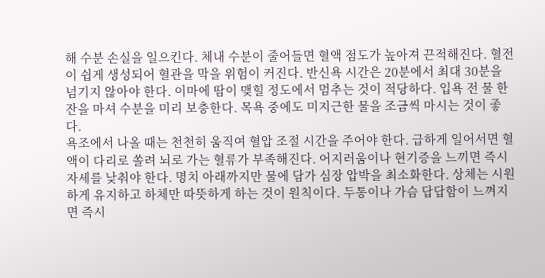해 수분 손실을 일으킨다. 체내 수분이 줄어들면 혈액 점도가 높아져 끈적해진다. 혈전이 쉽게 생성되어 혈관을 막을 위험이 커진다. 반신욕 시간은 20분에서 최대 30분을 넘기지 않아야 한다. 이마에 땀이 맺힐 정도에서 멈추는 것이 적당하다. 입욕 전 물 한 잔을 마셔 수분을 미리 보충한다. 목욕 중에도 미지근한 물을 조금씩 마시는 것이 좋다.
욕조에서 나올 때는 천천히 움직여 혈압 조절 시간을 주어야 한다. 급하게 일어서면 혈액이 다리로 쏠려 뇌로 가는 혈류가 부족해진다. 어지러움이나 현기증을 느끼면 즉시 자세를 낮춰야 한다. 명치 아래까지만 물에 담가 심장 압박을 최소화한다. 상체는 시원하게 유지하고 하체만 따뜻하게 하는 것이 원칙이다. 두통이나 가슴 답답함이 느껴지면 즉시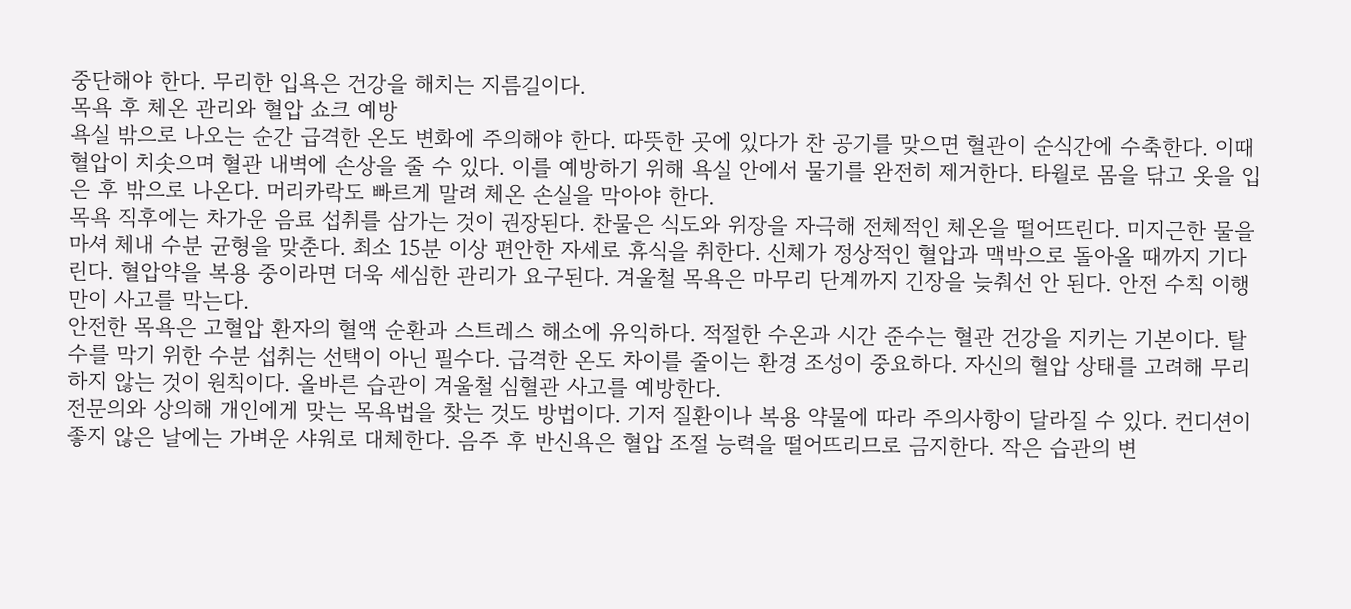중단해야 한다. 무리한 입욕은 건강을 해치는 지름길이다.
목욕 후 체온 관리와 혈압 쇼크 예방
욕실 밖으로 나오는 순간 급격한 온도 변화에 주의해야 한다. 따뜻한 곳에 있다가 찬 공기를 맞으면 혈관이 순식간에 수축한다. 이때 혈압이 치솟으며 혈관 내벽에 손상을 줄 수 있다. 이를 예방하기 위해 욕실 안에서 물기를 완전히 제거한다. 타월로 몸을 닦고 옷을 입은 후 밖으로 나온다. 머리카락도 빠르게 말려 체온 손실을 막아야 한다.
목욕 직후에는 차가운 음료 섭취를 삼가는 것이 권장된다. 찬물은 식도와 위장을 자극해 전체적인 체온을 떨어뜨린다. 미지근한 물을 마셔 체내 수분 균형을 맞춘다. 최소 15분 이상 편안한 자세로 휴식을 취한다. 신체가 정상적인 혈압과 맥박으로 돌아올 때까지 기다린다. 혈압약을 복용 중이라면 더욱 세심한 관리가 요구된다. 겨울철 목욕은 마무리 단계까지 긴장을 늦춰선 안 된다. 안전 수칙 이행만이 사고를 막는다.
안전한 목욕은 고혈압 환자의 혈액 순환과 스트레스 해소에 유익하다. 적절한 수온과 시간 준수는 혈관 건강을 지키는 기본이다. 탈수를 막기 위한 수분 섭취는 선택이 아닌 필수다. 급격한 온도 차이를 줄이는 환경 조성이 중요하다. 자신의 혈압 상태를 고려해 무리하지 않는 것이 원칙이다. 올바른 습관이 겨울철 심혈관 사고를 예방한다.
전문의와 상의해 개인에게 맞는 목욕법을 찾는 것도 방법이다. 기저 질환이나 복용 약물에 따라 주의사항이 달라질 수 있다. 컨디션이 좋지 않은 날에는 가벼운 샤워로 대체한다. 음주 후 반신욕은 혈압 조절 능력을 떨어뜨리므로 금지한다. 작은 습관의 변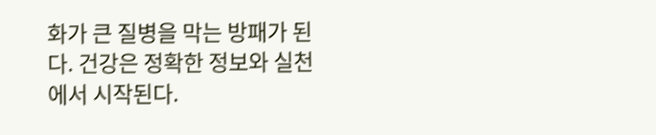화가 큰 질병을 막는 방패가 된다. 건강은 정확한 정보와 실천에서 시작된다.